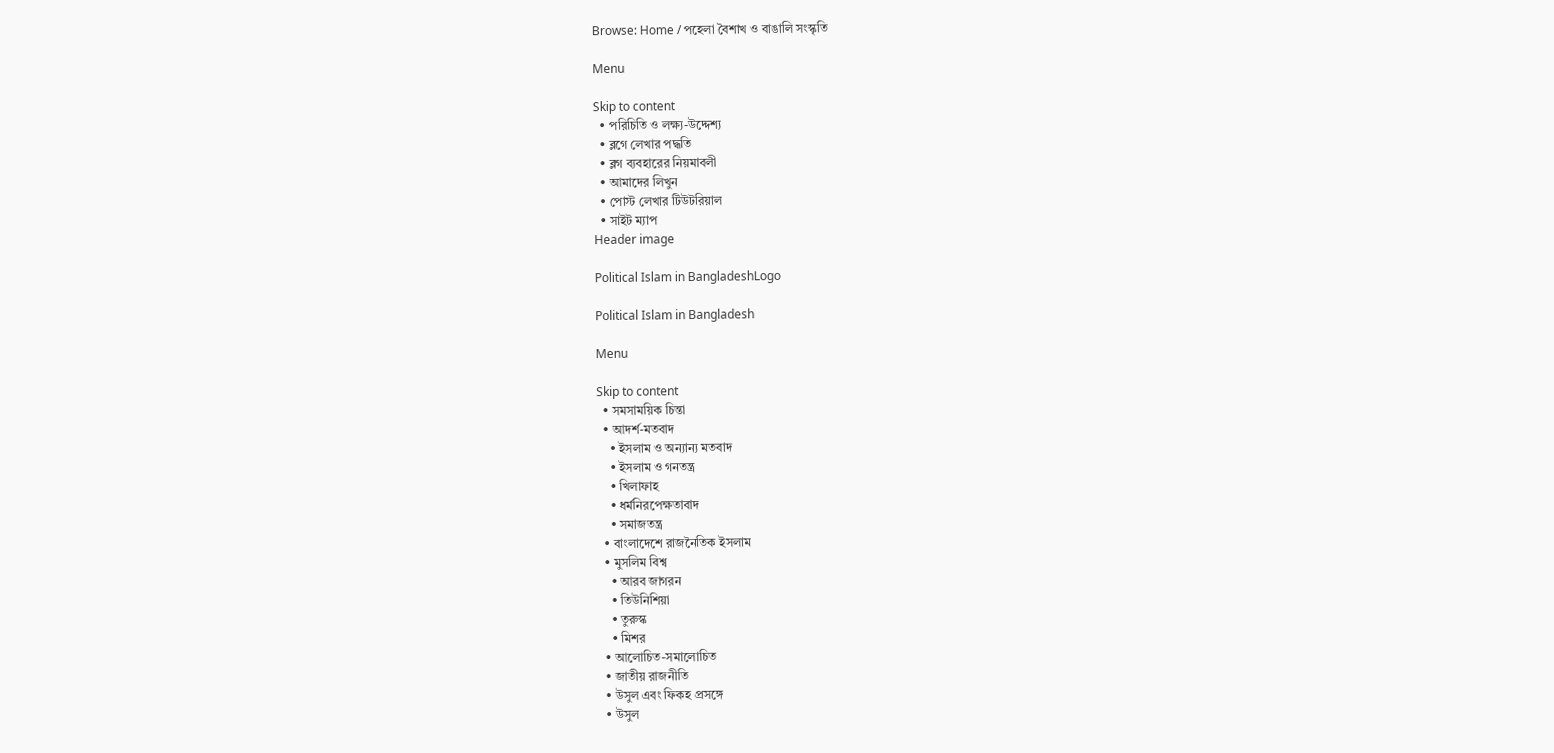Browse: Home / পহেলা বৈশাখ ও বাঙালি সংস্কৃতি

Menu

Skip to content
  • পরিচিতি ও লক্ষ্য-উদ্দেশ্য
  • ব্লগে লেখার পদ্ধতি
  • ব্লগ ব্যবহারের নিয়মাবলী
  • আমাদের লিখুন
  • পোস্ট লেখার টিউটরিয়াল
  • সাইট ম্যাপ
Header image

Political Islam in BangladeshLogo

Political Islam in Bangladesh

Menu

Skip to content
  • সমসাময়িক চিন্তা
  • আদর্শ-মতবাদ
    • ইসলাম ও অন্যান্য মতবাদ
    • ইসলাম ও গনতন্ত্র
    • খিলাফাহ
    • ধর্মনিরপেক্ষতাবাদ
    • সমাজতন্ত্র
  • বাংলাদেশে রাজনৈতিক ইসলাম
  • মুসলিম বিশ্ব
    • আরব জাগরন
    • তিউনিশিয়া
    • তুরুস্ক
    • মিশর
  • আলোচিত-সমালোচিত
  • জাতীয় রাজনীতি
  • উসুল এবং ফিকহ প্রসঙ্গে
  • উসুল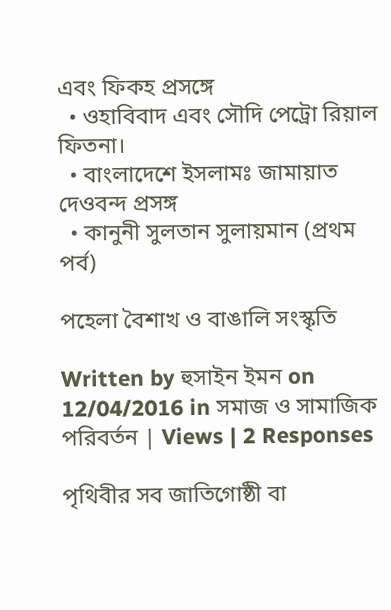এবং ফিকহ প্রসঙ্গে
  • ওহাবিবাদ এবং সৌদি পেট্রো রিয়াল ফিতনা।
  • বাংলাদেশে ইসলামঃ জামায়াত দেওবন্দ প্রসঙ্গ
  • কানুনী সুলতান সুলায়মান (প্রথম পর্ব)

পহেলা বৈশাখ ও বাঙালি সংস্কৃতি

Written by হুসাইন ইমন on 12/04/2016 in সমাজ ও সামাজিক পরিবর্তন | Views | 2 Responses

পৃথিবীর সব জাতিগোষ্ঠী বা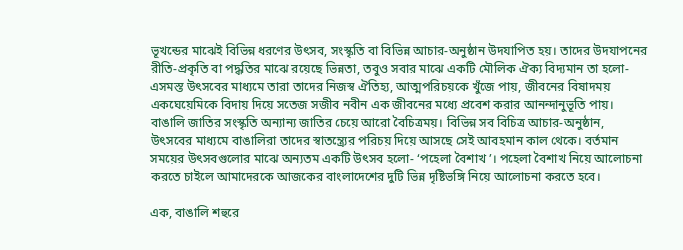ভূখন্ডের মাঝেই বিভিন্ন ধরণের উৎসব, সংস্কৃতি বা বিভিন্ন আচার-অনুষ্ঠান উদযাপিত হয়। তাদের উদযাপনের রীতি-প্রকৃতি বা পদ্ধতির মাঝে রয়েছে ভিন্নতা, তবুও সবার মাঝে একটি মৌলিক ঐক্য বিদ্যমান তা হলো- এসমস্ত উৎসবের মাধ্যমে তারা তাদের নিজস্ব ঐতিহ্য, আত্মপরিচয়কে খুঁজে পায়, জীবনের বিষাদময় একঘেয়েমিকে বিদায় দিয়ে সতেজ সজীব নবীন এক জীবনের মধ্যে প্রবেশ করার আনন্দানুভূতি পায়। বাঙালি জাতির সংস্কৃতি অন্যান্য জাতির চেয়ে আরো বৈচিত্রময়। বিভিন্ন সব বিচিত্র আচার-অনুষ্ঠান, উৎসবের মাধ্যমে বাঙালিরা তাদের স্বাতন্ত্র্যের পরিচয় দিয়ে আসছে সেই আবহমান কাল থেকে। বর্তমান সময়ের উৎসবগুলোর মাঝে অন্যতম একটি উৎসব হলো- ‘পহেলা বৈশাখ’। পহেলা বৈশাখ নিয়ে আলোচনা করতে চাইলে আমাদেরকে আজকের বাংলাদেশের দুটি ভিন্ন দৃষ্টিভঙ্গি নিয়ে আলোচনা করতে হবে।

এক, বাঙালি শহুরে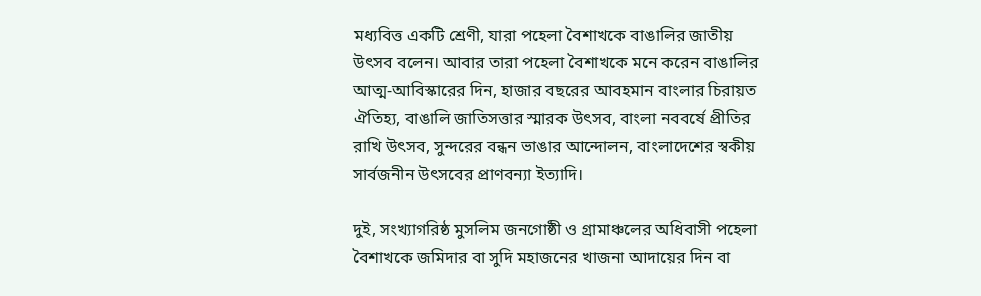মধ্যবিত্ত একটি শ্রেণী, যারা পহেলা বৈশাখকে বাঙালির জাতীয় উৎসব বলেন। আবার তারা পহেলা বৈশাখকে মনে করেন বাঙালির আত্ম-আবিস্কারের দিন, হাজার বছরের আবহমান বাংলার চিরায়ত ঐতিহ্য, বাঙালি জাতিসত্তার স্মারক উৎসব, বাংলা নববর্ষে প্রীতির রাখি উৎসব, সুন্দরের বন্ধন ভাঙার আন্দোলন, বাংলাদেশের স্বকীয় সার্বজনীন উৎসবের প্রাণবন্যা ইত্যাদি।

দুই, সংখ্যাগরিষ্ঠ মুসলিম জনগোষ্ঠী ও গ্রামাঞ্চলের অধিবাসী পহেলা বৈশাখকে জমিদার বা সুদি মহাজনের খাজনা আদায়ের দিন বা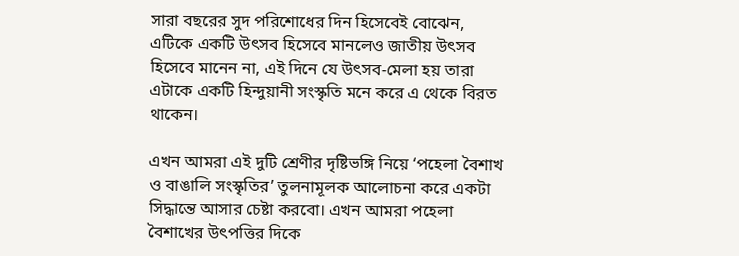সারা বছরের সুদ পরিশোধের দিন হিসেবেই বোঝেন, এটিকে একটি উৎসব হিসেবে মানলেও জাতীয় উৎসব হিসেবে মানেন না, এই দিনে যে উৎসব-মেলা হয় তারা এটাকে একটি হিন্দুয়ানী সংস্কৃতি মনে করে এ থেকে বিরত থাকেন।

এখন আমরা এই দুটি শ্রেণীর দৃষ্টিভঙ্গি নিয়ে ‘পহেলা বৈশাখ ও বাঙালি সংস্কৃতির’ তুলনামূলক আলোচনা করে একটা সিদ্ধান্তে আসার চেষ্টা করবো। এখন আমরা পহেলা বৈশাখের উৎপত্তির দিকে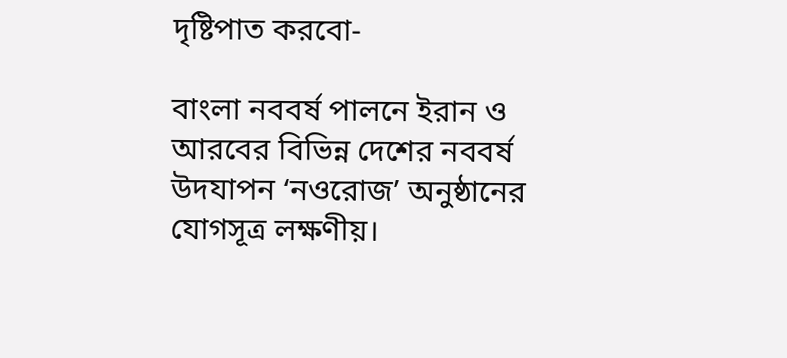দৃষ্টিপাত করবো-

বাংলা নববর্ষ পালনে ইরান ও আরবের বিভিন্ন দেশের নববর্ষ উদযাপন ‘নওরোজ’ অনুষ্ঠানের যোগসূত্র লক্ষণীয়।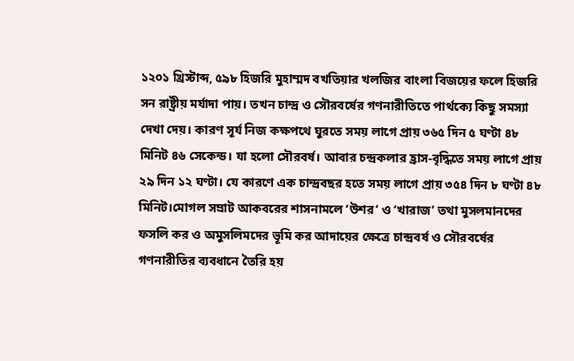১২০১ খ্রিস্টাব্দ, ৫৯৮ হিজরি মুহাম্মদ বখতিয়ার খলজির বাংলা বিজয়ের ফলে হিজরি সন রাষ্ট্রীয় মর্যাদা পায়। তখন চান্দ্র ও সৌরবর্ষের গণনারীতিতে পার্থক্যে কিছু সমস্যা দেখা দেয়। কারণ সূর্য নিজ কক্ষপথে ঘুরতে সময় লাগে প্রায় ৩৬৫ দিন ৫ ঘণ্টা ৪৮ মিনিট ৪৬ সেকেন্ড। যা হলো সৌরবর্ষ। আবার চন্দ্রকলার হ্রাস-বৃদ্ধিতে সময় লাগে প্রায় ২৯ দিন ১২ ঘণ্টা। যে কারণে এক চান্দ্রবছর হতে সময় লাগে প্রায় ৩৫৪ দিন ৮ ঘণ্টা ৪৮ মিনিট।মোগল সম্রাট আকবরের শাসনামলে ‘উশর’ ও ‘খারাজ’ তথা মুসলমানদের ফসলি কর ও অমুসলিমদের ভূমি কর আদায়ের ক্ষেত্রে চান্দ্রবর্ষ ও সৌরবর্ষের গণনারীতির ব্যবধানে তৈরি হয়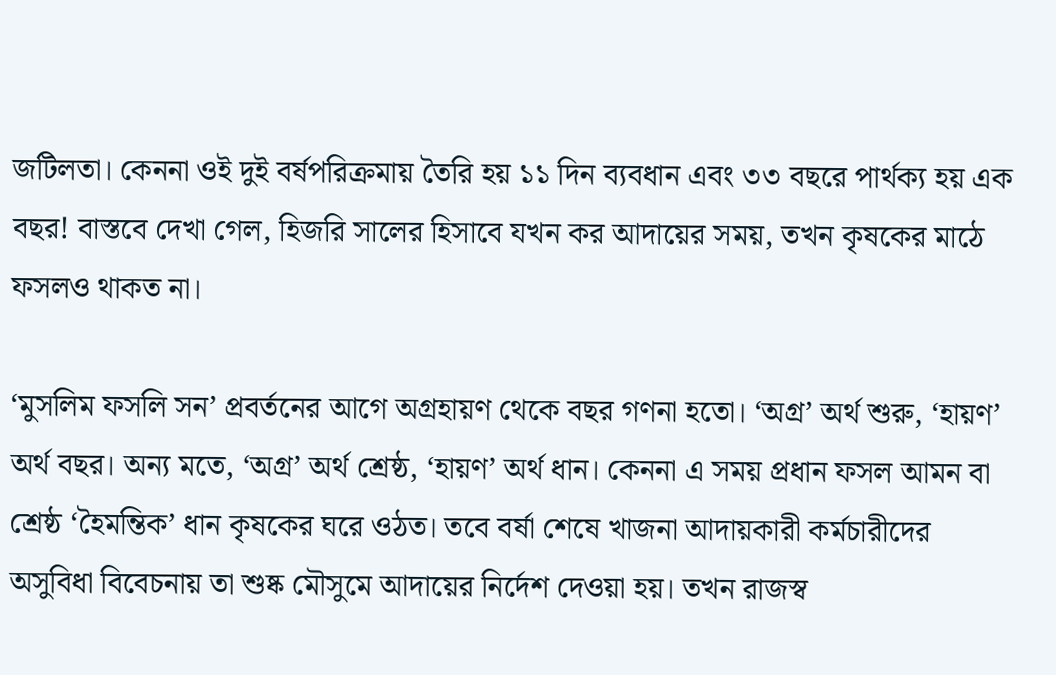জটিলতা। কেননা ওই দুই বর্ষপরিক্রমায় তৈরি হয় ১১ দিন ব্যবধান এবং ৩৩ বছরে পার্থক্য হয় এক বছর! বাস্তবে দেখা গেল, হিজরি সালের হিসাবে যখন কর আদায়ের সময়, তখন কৃষকের মাঠে ফসলও থাকত না।

‘মুসলিম ফসলি সন’ প্রবর্তনের আগে অগ্রহায়ণ থেকে বছর গণনা হতো। ‘অগ্র’ অর্থ শুরু, ‘হায়ণ’ অর্থ বছর। অন্য মতে, ‘অগ্র’ অর্থ শ্রেষ্ঠ, ‘হায়ণ’ অর্থ ধান। কেননা এ সময় প্রধান ফসল আমন বা শ্রেষ্ঠ ‘হৈমন্তিক’ ধান কৃষকের ঘরে ওঠত। তবে বর্ষা শেষে খাজনা আদায়কারী কর্মচারীদের অসুবিধা বিবেচনায় তা শুষ্ক মৌসুমে আদায়ের নির্দেশ দেওয়া হয়। তখন রাজস্ব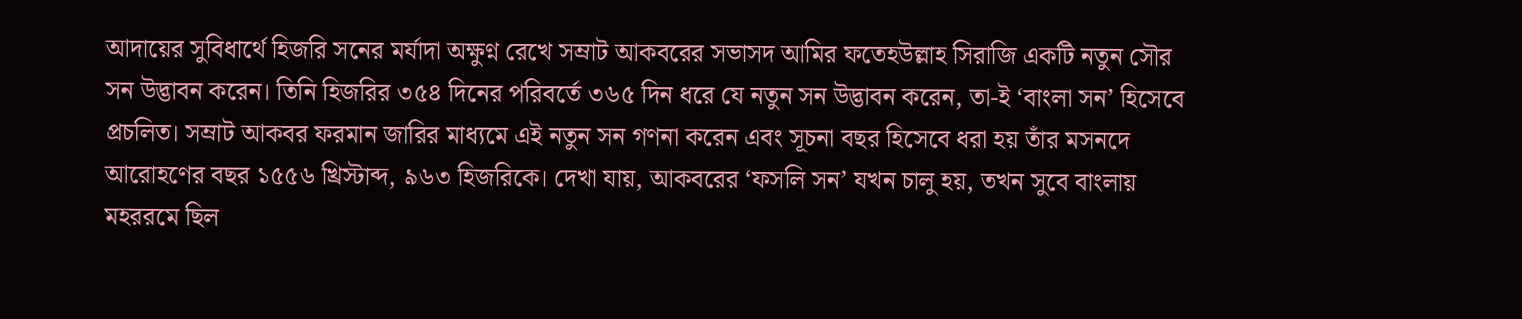আদায়ের সুবিধার্থে হিজরি সনের মর্যাদা অক্ষুণ্ন রেখে সম্রাট আকবরের সভাসদ আমির ফতেহউল্লাহ সিরাজি একটি নতুন সৌর সন উদ্ভাবন করেন। তিনি হিজরির ৩৫৪ দিনের পরিবর্তে ৩৬৫ দিন ধরে যে নতুন সন উদ্ভাবন করেন, তা-ই ‘বাংলা সন’ হিসেবে প্রচলিত। সম্রাট আকবর ফরমান জারির মাধ্যমে এই নতুন সন গণনা করেন এবং সূচনা বছর হিসেবে ধরা হয় তাঁর মসনদে আরোহণের বছর ১৫৫৬ খ্রিস্টাব্দ, ৯৬৩ হিজরিকে। দেখা যায়, আকবরের ‘ফসলি সন’ যখন চালু হয়, তখন সুবে বাংলায় মহররমে ছিল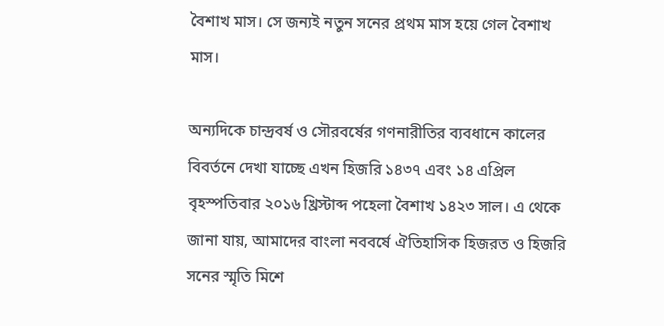বৈশাখ মাস। সে জন্যই নতুন সনের প্রথম মাস হয়ে গেল বৈশাখ মাস।

অন্যদিকে চান্দ্রবর্ষ ও সৌরবর্ষের গণনারীতির ব্যবধানে কালের বিবর্তনে দেখা যাচ্ছে এখন হিজরি ১৪৩৭ এবং ১৪ এপ্রিল বৃহস্পতিবার ২০১৬ খ্রিস্টাব্দ পহেলা বৈশাখ ১৪২৩ সাল। এ থেকে জানা যায়, আমাদের বাংলা নববর্ষে ঐতিহাসিক হিজরত ও হিজরি সনের স্মৃতি মিশে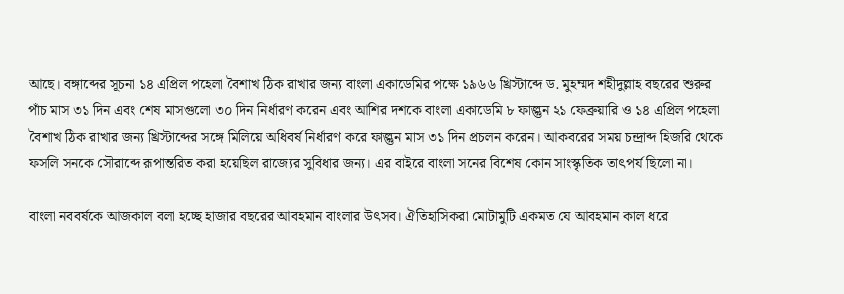আছে। বঙ্গাব্দের সূচনা ১৪ এপ্রিল পহেলা বৈশাখ ঠিক রাখার জন্য বাংলা একাডেমির পক্ষে ১৯৬৬ খ্রিস্টাব্দে ড. মুহম্মদ শহীদুল্লাহ বছরের শুরুর পাঁচ মাস ৩১ দিন এবং শেষ মাসগুলো ৩০ দিন নির্ধারণ করেন এবং আশির দশকে বাংলা একাডেমি ৮ ফাল্গুন ২১ ফেব্রুয়ারি ও ১৪ এপ্রিল পহেলা বৈশাখ ঠিক রাখার জন্য খ্রিস্টাব্দের সঙ্গে মিলিয়ে অধিবর্ষ নির্ধারণ করে ফাল্গুন মাস ৩১ দিন প্রচলন করেন। আকবরের সময় চন্দ্রাব্দ হিজরি থেকে ফসলি সনকে সৌরাব্দে রূপান্তরিত করা হয়েছিল রাজ্যের সুবিধার জন্য। এর বাইরে বাংলা সনের বিশেষ কোন সাংস্কৃতিক তাৎপর্য ছিলো না।

বাংলা নববর্ষকে আজকাল বলা হচ্ছে হাজার বছরের আবহমান বাংলার উৎসব। ঐতিহাসিকরা মোটামুটি একমত যে আবহমান কাল ধরে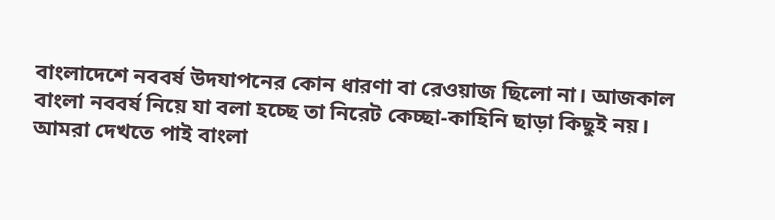বাংলাদেশে নববর্ষ উদযাপনের কোন ধারণা বা রেওয়াজ ছিলো না। আজকাল বাংলা নববর্ষ নিয়ে যা বলা হচ্ছে তা নিরেট কেচ্ছা-কাহিনি ছাড়া কিছুই নয়। আমরা দেখতে পাই বাংলা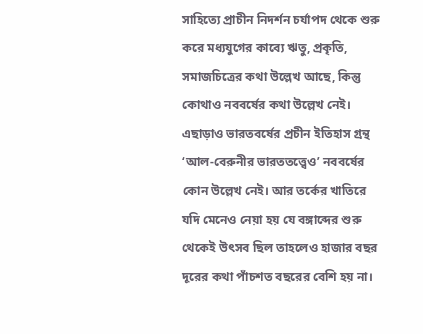সাহিত্যে প্রাচীন নিদর্শন চর্যাপদ থেকে শুরু করে মধ্যযুগের কাব্যে ঋতু, প্রকৃতি, সমাজচিত্রের কথা উল্লেখ আছে, কিন্তু কোথাও নববর্ষের কথা উল্লেখ নেই। এছাড়াও ভারতবর্ষের প্রচীন ইতিহাস গ্রন্থ ‘আল-বেরুনীর ভারততত্ত্বেও’ নববর্ষের কোন উল্লেখ নেই। আর তর্কের খাতিরে যদি মেনেও নেয়া হয় যে বঙ্গাব্দের শুরু থেকেই উৎসব ছিল তাহলেও হাজার বছর দূরের কথা পাঁচশত বছরের বেশি হয় না।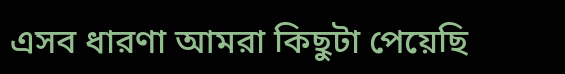এসব ধারণা আমরা কিছুটা পেয়েছি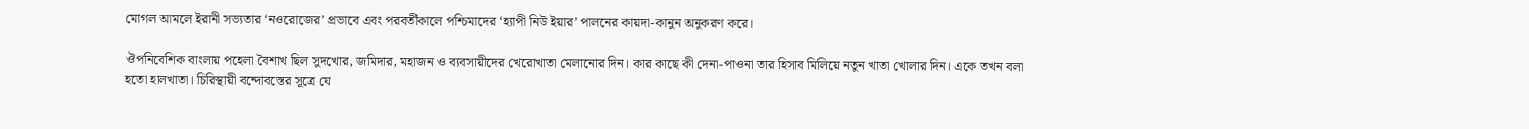মোগল আমলে ইরানী সভ্যতার ‘নওরোজের’ প্রভাবে এবং পরবর্তীকালে পশ্চিমাদের ‘হ্যাপী নিউ ইয়ার’ পালনের কায়দা-কানুন অনুকরণ করে।

ঔপনিবেশিক বাংলায় পহেলা বৈশাখ ছিল সুদখোর, জমিদার, মহাজন ও ব্যবসায়ীদের খেরোখাতা মেলানোর দিন। কার কাছে কী দেনা-পাওনা তার হিসাব মিলিয়ে নতুন খাতা খোলার দিন। একে তখন বলা হতো হালখাতা। চিরিস্থায়ী বন্দোবস্তের সূত্রে যে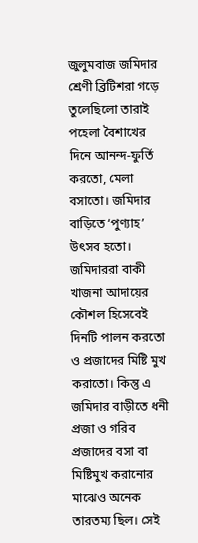জুলুমবাজ জমিদার শ্রেণী ব্রিটিশরা গড়ে তুলেছিলো তারাই পহেলা বৈশাখের দিনে আনন্দ-ফুর্তি করতো, মেলা বসাতো। জমিদার বাড়িতে ‘পুণ্যাহ’ উৎসব হতো। জমিদাররা বাকী খাজনা আদায়ের কৌশল হিসেবেই দিনটি পালন করতো ও প্রজাদের মিষ্টি মুখ করাতো। কিন্তু এ জমিদার বাড়ীতে ধনী প্রজা ও গরিব প্রজাদের বসা বা মিষ্টিমুখ করানোর মাঝেও অনেক তারতম্য ছিল। সেই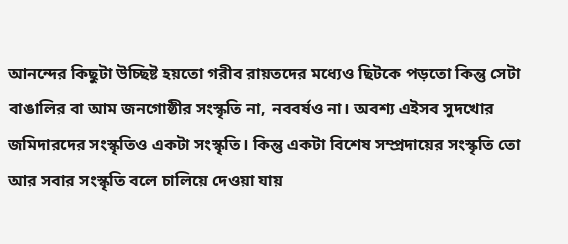আনন্দের কিছুটা উচ্ছিষ্ট হয়তো গরীব রায়তদের মধ্যেও ছিটকে পড়তো কিন্তু সেটা বাঙালির বা আম জনগোষ্ঠীর সংস্কৃতি না, নববর্ষও না। অবশ্য এইসব সুদখোর জমিদারদের সংস্কৃতিও একটা সংস্কৃতি। কিন্তু একটা বিশেষ সম্প্রদায়ের সংস্কৃতি তো আর সবার সংস্কৃতি বলে চালিয়ে দেওয়া যায়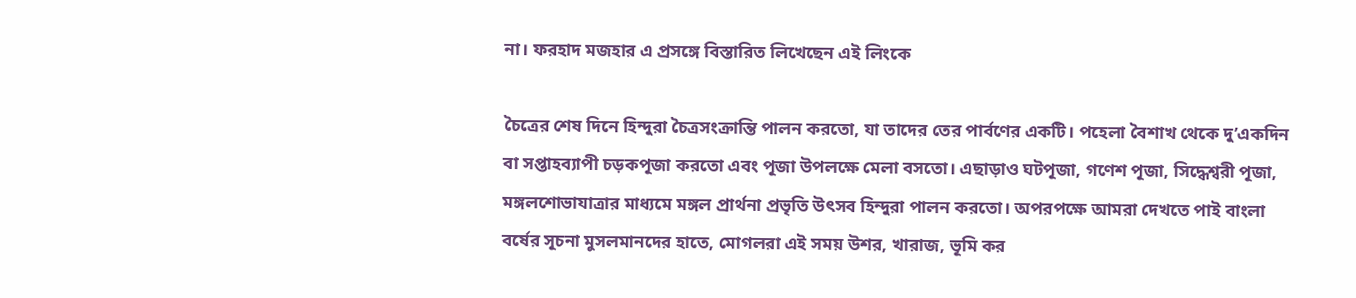না। ফরহাদ মজহার এ প্রসঙ্গে বিস্তারিত লিখেছেন এই লিংকে

চৈত্রের শেষ দিনে হিন্দুরা চৈত্রসংক্রান্তি পালন করতো, যা তাদের তের পার্বণের একটি। পহেলা বৈশাখ থেকে দু’একদিন বা সপ্তাহব্যাপী চড়কপূজা করতো এবং পূজা উপলক্ষে মেলা বসতো। এছাড়াও ঘটপূজা, গণেশ পূজা, সিদ্ধেশ্বরী পূজা, মঙ্গলশোভাযাত্রার মাধ্যমে মঙ্গল প্রার্থনা প্রভৃতি উৎসব হিন্দুরা পালন করতো। অপরপক্ষে আমরা দেখতে পাই বাংলা বর্ষের সূচনা মুসলমানদের হাতে, মোগলরা এই সময় উশর, খারাজ, ভূমি কর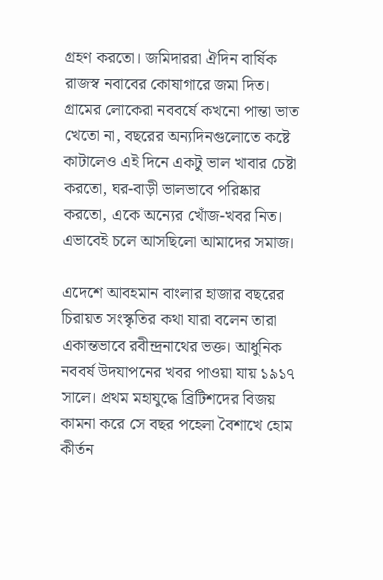গ্রহণ করতো। জমিদাররা ঐদিন বার্ষিক রাজস্ব নবাবের কোষাগারে জমা দিত। গ্রামের লোকেরা নববর্ষে কখনো পান্তা ভাত খেতো না, বছরের অন্যদিনগুলোতে কষ্টে কাটালেও এই দিনে একটু ভাল খাবার চেষ্টা করতো, ঘর-বাড়ী ভালভাবে পরিষ্কার করতো, একে অন্যের খোঁজ-খবর নিত। এভাবেই চলে আসছিলো আমাদের সমাজ।

এদেশে আবহমান বাংলার হাজার বছরের চিরায়ত সংস্কৃতির কথা যারা বলেন তারা একান্তভাবে রবীন্দ্রনাথের ভক্ত। আধুনিক নববর্ষ উদযাপনের খবর পাওয়া যায় ১৯১৭ সালে। প্রথম মহাযুদ্ধে ব্রিটিশদের বিজয় কামনা করে সে বছর পহেলা বৈশাখে হোম কীর্তন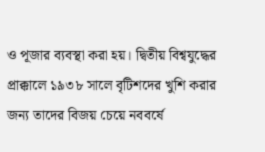ও পূজার ব্যবস্থা করা হয়। দ্বিতীয় বিশ্বযুদ্ধের প্রাক্কালে ১৯৩৮ সালে বৃটিশদের খুশি করার জন্য তাদের বিজয় চেয়ে নববর্ষে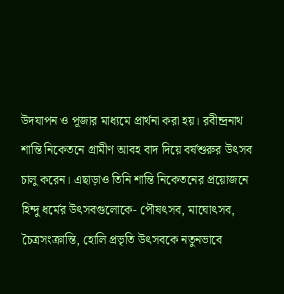উদযাপন ও পূজার মাধ্যমে প্রার্থনা করা হয়। রবীন্দ্রনাথ শান্তি নিকেতনে গ্রামীণ আবহ বাদ দিয়ে বর্ষশুরুর উৎসব চালু করেন। এছাড়াও তিনি শান্তি নিকেতনের প্রয়োজনে হিন্দু ধর্মের উৎসবগুলোকে- পৌষৎসব, মাঘোৎসব, চৈত্রসংক্রান্তি, হোলি প্রভৃতি উৎসবকে নতুনভাবে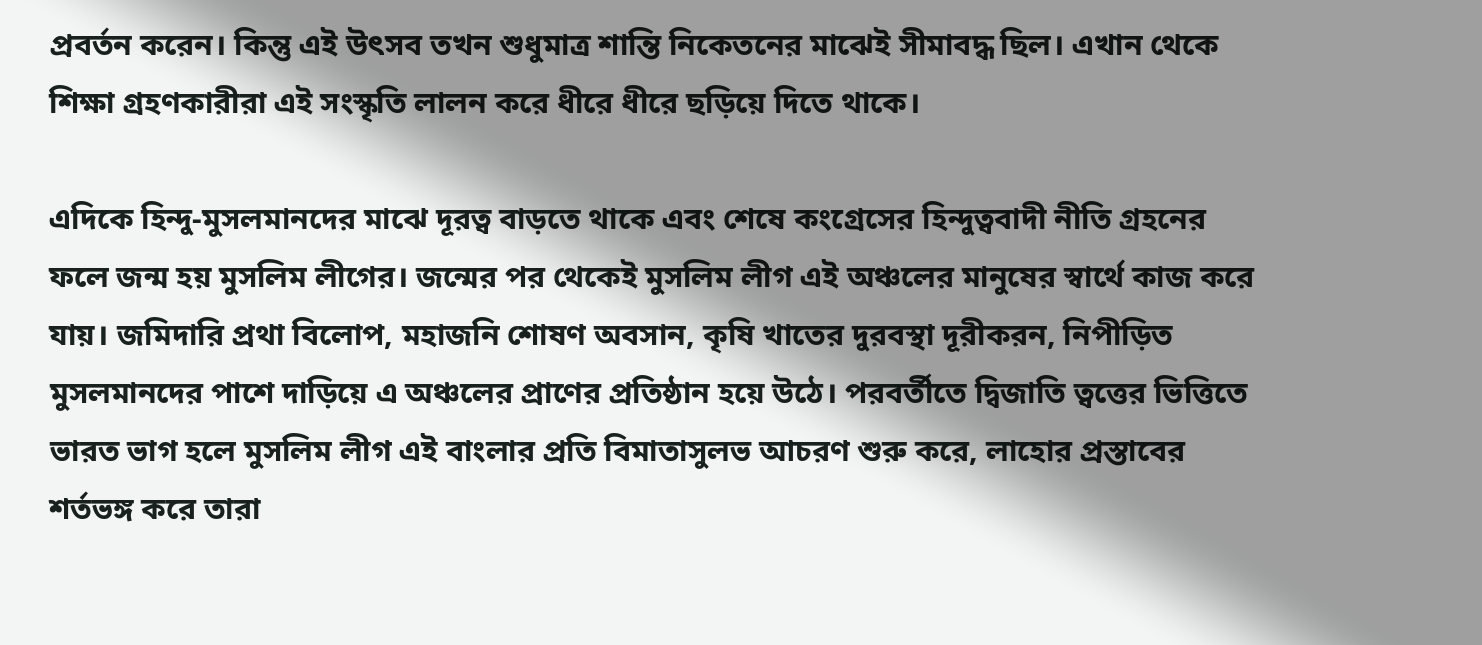প্রবর্তন করেন। কিন্তু এই উৎসব তখন শুধুমাত্র শান্তি নিকেতনের মাঝেই সীমাবদ্ধ ছিল। এখান থেকে শিক্ষা গ্রহণকারীরা এই সংস্কৃতি লালন করে ধীরে ধীরে ছড়িয়ে দিতে থাকে।

এদিকে হিন্দু-মুসলমানদের মাঝে দূরত্ব বাড়তে থাকে এবং শেষে কংগ্রেসের হিন্দুত্ববাদী নীতি গ্রহনের ফলে জন্ম হয় মুসলিম লীগের। জন্মের পর থেকেই মুসলিম লীগ এই অঞ্চলের মানুষের স্বার্থে কাজ করে যায়। জমিদারি প্রথা বিলোপ, মহাজনি শোষণ অবসান, কৃষি খাতের দুরবস্থা দূরীকরন, নিপীড়িত মুসলমানদের পাশে দাড়িয়ে এ অঞ্চলের প্রাণের প্রতিষ্ঠান হয়ে উঠে। পরবর্তীতে দ্বিজাতি ত্বত্তের ভিত্তিতে ভারত ভাগ হলে মুসলিম লীগ এই বাংলার প্রতি বিমাতাসুলভ আচরণ শুরু করে, লাহোর প্রস্তাবের শর্তভঙ্গ করে তারা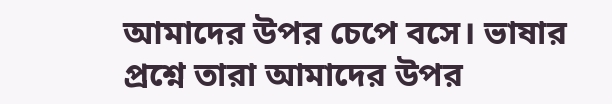আমাদের উপর চেপে বসে। ভাষার প্রশ্নে তারা আমাদের উপর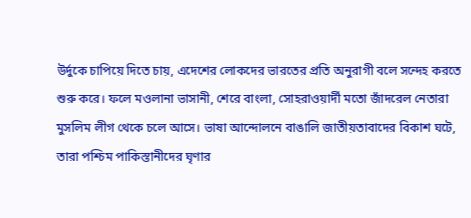উর্দুকে চাপিয়ে দিতে চায়, এদেশের লোকদের ভারতের প্রতি অনুরাগী বলে সন্দেহ করতে শুরু করে। ফলে মওলানা ভাসানী, শেরে বাংলা, সোহরাওয়ার্দী মতো জাঁদরেল নেতারা মুসলিম লীগ থেকে চলে আসে। ভাষা আন্দোলনে বাঙালি জাতীয়তাবাদের বিকাশ ঘটে, তারা পশ্চিম পাকিস্তানীদের ঘৃণার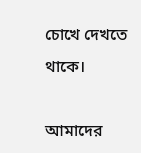চোখে দেখতে থাকে।

আমাদের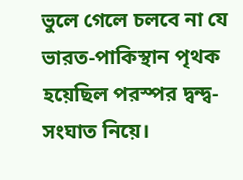ভুলে গেলে চলবে না যে ভারত-পাকিস্থান পৃথক হয়েছিল পরস্পর দ্বন্দ্ব-সংঘাত নিয়ে।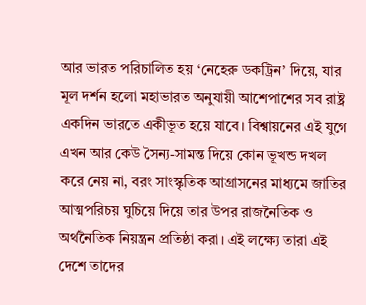আর ভারত পরিচালিত হয় ‘নেহেরু ডকট্রিন’ দিয়ে, যার মূল দর্শন হলো মহাভারত অনুযায়ী আশেপাশের সব রাষ্ট্র একদিন ভারতে একীভূত হয়ে যাবে। বিশ্বায়নের এই যুগে এখন আর কেউ সৈন্য-সামন্ত দিয়ে কোন ভূখন্ড দখল করে নেয় না, বরং সাংস্কৃতিক আগ্রাসনের মাধ্যমে জাতির আত্মপরিচয় ঘুচিয়ে দিয়ে তার উপর রাজনৈতিক ও অর্থনৈতিক নিয়ন্ত্রন প্রতিষ্ঠা করা। এই লক্ষ্যে তারা এই দেশে তাদের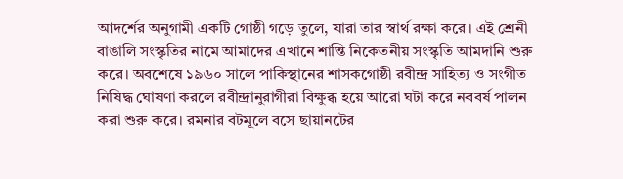আদর্শের অনুগামী একটি গোষ্ঠী গড়ে তুলে, যারা তার স্বার্থ রক্ষা করে। এই শ্রেনী বাঙালি সংস্কৃতির নামে আমাদের এখানে শান্তি নিকেতনীয় সংস্কৃতি আমদানি শুরু করে। অবশেষে ১৯৬০ সালে পাকিস্থানের শাসকগোষ্ঠী রবীন্দ্র সাহিত্য ও সংগীত নিষিদ্ধ ঘোষণা করলে রবীন্দ্রানুরাগীরা বিক্ষুব্ধ হয়ে আরো ঘটা করে নববর্ষ পালন করা শুরু করে। রমনার বটমূলে বসে ছায়ানটের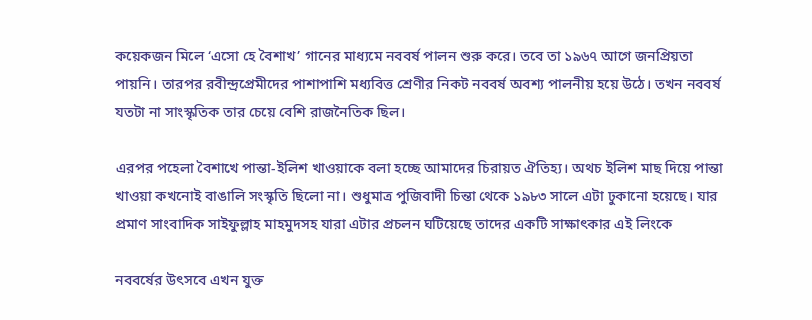কয়েকজন মিলে ‘এসো হে বৈশাখ’ গানের মাধ্যমে নববর্ষ পালন শুরু করে। তবে তা ১৯৬৭ আগে জনপ্রিয়তা পায়নি। তারপর রবীন্দ্রপ্রেমীদের পাশাপাশি মধ্যবিত্ত শ্রেণীর নিকট নববর্ষ অবশ্য পালনীয় হয়ে উঠে। তখন নববর্ষ যতটা না সাংস্কৃতিক তার চেয়ে বেশি রাজনৈতিক ছিল।

এরপর পহেলা বৈশাখে পান্তা-ইলিশ খাওয়াকে বলা হচ্ছে আমাদের চিরায়ত ঐতিহ্য। অথচ ইলিশ মাছ দিয়ে পান্তা খাওয়া কখনোই বাঙালি সংস্কৃতি ছিলো না। শুধুমাত্র পুজিবাদী চিন্তা থেকে ১৯৮৩ সালে এটা ঢুকানো হয়েছে। যার প্রমাণ সাংবাদিক সাইফুল্লাহ মাহমুদসহ যারা এটার প্রচলন ঘটিয়েছে তাদের একটি সাক্ষাৎকার এই লিংকে

নববর্ষের উৎসবে এখন যুক্ত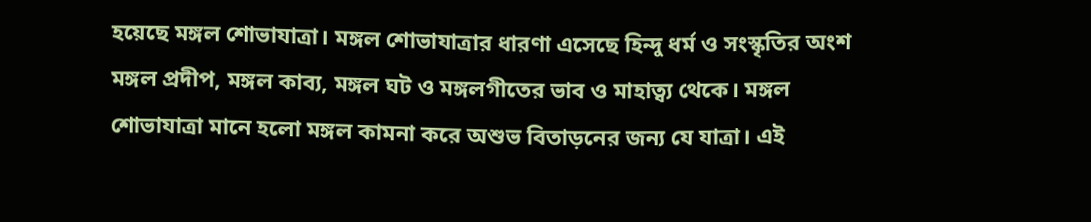হয়েছে মঙ্গল শোভাযাত্রা। মঙ্গল শোভাযাত্রার ধারণা এসেছে হিন্দু ধর্ম ও সংস্কৃতির অংশ মঙ্গল প্রদীপ, মঙ্গল কাব্য, মঙ্গল ঘট ও মঙ্গলগীতের ভাব ও মাহাত্ব্য থেকে। মঙ্গল শোভাযাত্রা মানে হলো মঙ্গল কামনা করে অশুভ বিতাড়নের জন্য যে যাত্রা। এই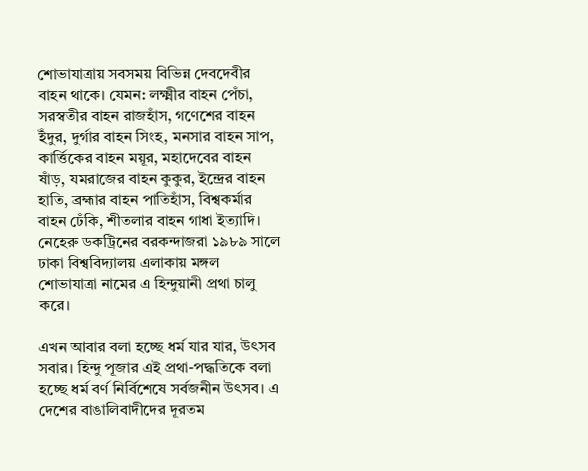শোভাযাত্রায় সবসময় বিভিন্ন দেবদেবীর বাহন থাকে। যেমন: লক্ষ্মীর বাহন পেঁচা, সরস্বতীর বাহন রাজহাঁস, গণেশের বাহন ইঁদুর, দুর্গার বাহন সিংহ, মনসার বাহন সাপ, কার্ত্তিকের বাহন ময়ূর, মহাদেবের বাহন ষাঁড়, যমরাজের বাহন কুকুর, ইন্দ্রের বাহন হাতি, ব্রহ্মার বাহন পাতিহাঁস, বিশ্বকর্মার বাহন ঢেঁকি, শীতলার বাহন গাধা ইত্যাদি। নেহেরু ডকট্রিনের বরকন্দাজরা ১৯৮৯ সালে ঢাকা বিশ্ববিদ্যালয় এলাকায় মঙ্গল শোভাযাত্রা নামের এ হিন্দুয়ানী প্রথা চালু করে।

এখন আবার বলা হচ্ছে ধর্ম যার যার, উৎসব সবার। হিন্দু পূজার এই প্রথা-পদ্ধতিকে বলা হচ্ছে ধর্ম বর্ণ নির্বিশেষে সর্বজনীন উৎসব। এ দেশের বাঙালিবাদীদের দূরতম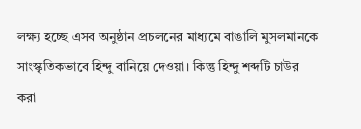লক্ষ্য হচ্ছে এসব অনুষ্ঠান প্রচলনের মাধ্যমে বাঙালি মুসলমানকে সাংস্কৃতিকভাবে হিন্দু বানিয়ে দেওয়া। কিন্তু হিন্দু শব্দটি চাউর করা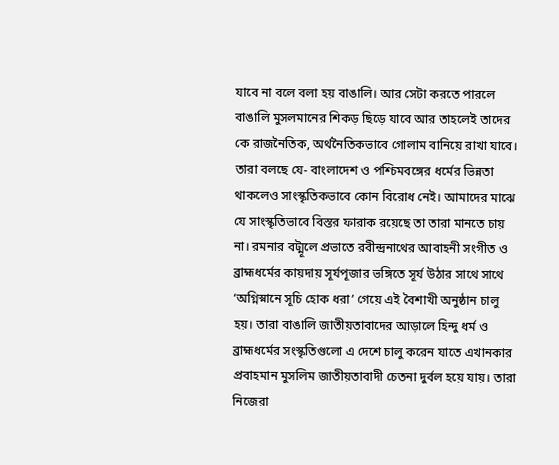যাবে না বলে বলা হয় বাঙালি। আর সেটা করতে পারলে বাঙালি মুসলমানের শিকড় ছিড়ে যাবে আর তাহলেই তাদের কে রাজনৈতিক, অর্থনৈতিকভাবে গোলাম বানিয়ে রাখা যাবে। তারা বলছে যে- বাংলাদেশ ও পশ্চিমবঙ্গের ধর্মের ভিন্নতা থাকলেও সাংস্কৃতিকভাবে কোন বিরোধ নেই। আমাদের মাঝে যে সাংস্কৃতিভাবে বিস্তর ফারাক রয়েছে তা তারা মানতে চায় না। রমনার বট্মূলে প্রভাতে রবীন্দ্রনাথের আবাহনী সংগীত ও ব্রাহ্মধর্মের কায়দায় সূর্যপূজার ভঙ্গিতে সূর্য উঠার সাথে সাথে ‘অগ্নিস্নানে সূচি হোক ধরা’ গেয়ে এই বৈশাখী অনুষ্ঠান চালু হয়। তারা বাঙালি জাতীয়তাবাদের আড়ালে হিন্দু ধর্ম ও ব্রাহ্মধর্মের সংস্কৃতিগুলো এ দেশে চালু করেন যাতে এখানকার প্রবাহমান মুসলিম জাতীয়তাবাদী চেতনা দুর্বল হয়ে যায়। তারা নিজেরা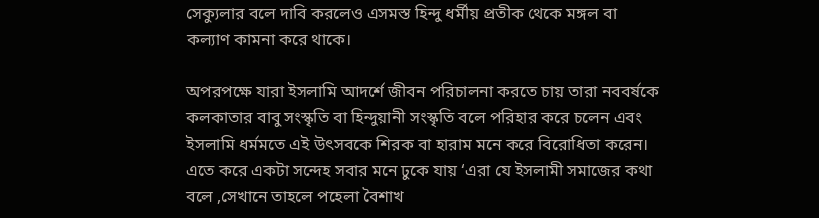সেক্যুলার বলে দাবি করলেও এসমস্ত হিন্দু ধর্মীয় প্রতীক থেকে মঙ্গল বা কল্যাণ কামনা করে থাকে।

অপরপক্ষে যারা ইসলামি আদর্শে জীবন পরিচালনা করতে চায় তারা নববর্ষকে কলকাতার বাবু সংস্কৃতি বা হিন্দুয়ানী সংস্কৃতি বলে পরিহার করে চলেন এবং ইসলামি ধর্মমতে এই উৎসবকে শিরক বা হারাম মনে করে বিরোধিতা করেন। এতে করে একটা সন্দেহ সবার মনে ঢুকে যায় ‘এরা যে ইসলামী সমাজের কথা বলে ,সেখানে তাহলে পহেলা বৈশাখ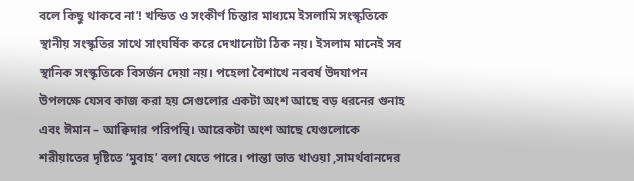বলে কিছু থাকবে না’! খন্ডিত ও সংকীর্ণ চিন্তার মাধ্যমে ইসলামি সংস্কৃতিকে স্থানীয় সংস্কৃতির সাথে সাংঘর্ষিক করে দেখানোটা ঠিক নয়। ইসলাম মানেই সব স্থানিক সংস্কৃতিকে বিসর্জন দেয়া নয়। পহেলা বৈশাখে নববর্ষ উদযাপন উপলক্ষে যেসব কাজ করা হয় সেগুলোর একটা অংশ আছে বড় ধরনের গুনাহ এবং ঈমান – আক্বিদার পরিপন্থি। আরেকটা অংশ আছে যেগুলোকে শরীয়াতের দৃষ্টিতে ‘মুবাহ’ বলা যেতে পারে। পান্তা ভাত খাওয়া ,সামর্থবানদের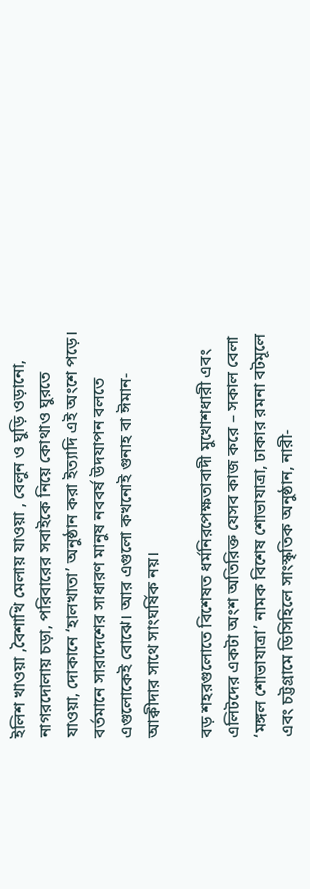ইলিশ খাওয়া ,বৈশাখি মেলায় যাওয়া , বেলুন ও ঘুড়ি ওড়ানো, নাগরদোলায় চড়া, পরিবারের সবাইকে নিয়ে কোথাও ঘুরতে যাওয়া, দোকানে ‘হালখাতা’ অনুষ্ঠান করা ইত্যাদি এই অংশে পড়ে। বর্তমানে সারাদেশের সাধারণ মানুষ নববর্ষ উদযাপন বলতে এগুলোকেই বোঝে। আর এগুলো কখনোই গুনাহ বা ঈমান-আক্বীদার সাথে সাংঘর্ষিক নয়।

বড় শহরগুলোতে বিশেষত ধর্মনিরপেক্ষতাবাদী মুখোশধারী এবং এলিটদের একটা অংশ অতিরিক্ত যেসব কাজ করে – সকাল বেলা ‘মঙ্গল শোভাযাত্রা’ নামক বিশেষ শোভাযাত্রা, ঢাকার রমনা বটমূলে এবং চট্টগ্রামে ডিসিহিলে সাংস্কৃতিক অনুষ্ঠান, নারী-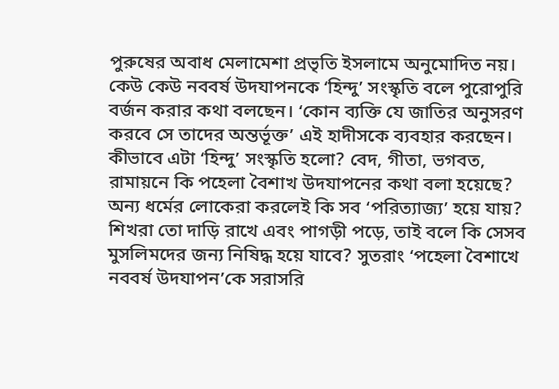পুরুষের অবাধ মেলামেশা প্রভৃতি ইসলামে অনুমোদিত নয়। কেউ কেউ নববর্ষ উদযাপনকে ‘হিন্দু’ সংস্কৃতি বলে পুরোপুরি বর্জন করার কথা বলছেন। ‘কোন ব্যক্তি যে জাতির অনুসরণ করবে সে তাদের অন্তর্ভূক্ত’ এই হাদীসকে ব্যবহার করছেন। কীভাবে এটা ‘হিন্দু’ সংস্কৃতি হলো? বেদ, গীতা, ভগবত, রামায়নে কি পহেলা বৈশাখ উদযাপনের কথা বলা হয়েছে? অন্য ধর্মের লোকেরা করলেই কি সব ‘পরিত্যাজ্য’ হয়ে যায়? শিখরা তো দাড়ি রাখে এবং পাগড়ী পড়ে, তাই বলে কি সেসব মুসলিমদের জন্য নিষিদ্ধ হয়ে যাবে? সুতরাং ‘পহেলা বৈশাখে নববর্ষ উদযাপন’কে সরাসরি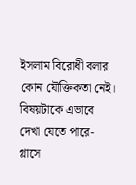ইসলাম বিরোধী বলার কোন যৌক্তিকতা নেই। বিষয়টাকে এভাবে দেখা যেতে পারে- গ্লাসে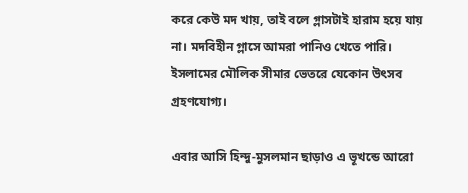করে কেউ মদ খায়, তাই বলে গ্লাসটাই হারাম হয়ে যায় না। মদবিহীন গ্লাসে আমরা পানিও খেতে পারি। ইসলামের মৌলিক সীমার ভেতরে যেকোন উৎসব গ্রহণযোগ্য।

এবার আসি হিন্দু-মুসলমান ছাড়াও এ ভূখন্ডে আরো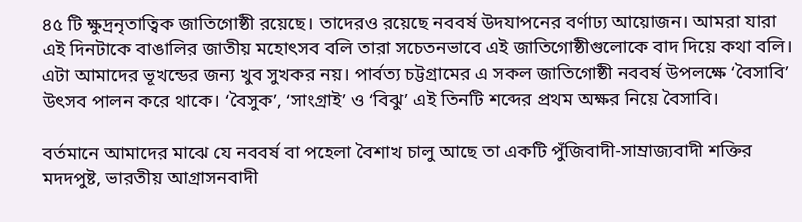৪৫ টি ক্ষুদ্রনৃতাত্বিক জাতিগোষ্ঠী রয়েছে। তাদেরও রয়েছে নববর্ষ উদযাপনের বর্ণাঢ্য আয়োজন। আমরা যারা এই দিনটাকে বাঙালির জাতীয় মহোৎসব বলি তারা সচেতনভাবে এই জাতিগোষ্ঠীগুলোকে বাদ দিয়ে কথা বলি। এটা আমাদের ভূখন্ডের জন্য খুব সুখকর নয়। পার্বত্য চট্টগ্রামের এ সকল জাতিগোষ্ঠী নববর্ষ উপলক্ষে ‘বৈসাবি’ উৎসব পালন করে থাকে। ‘বৈসুক’, ‘সাংগ্রাই’ ও ‘বিঝু’ এই তিনটি শব্দের প্রথম অক্ষর নিয়ে বৈসাবি।

বর্তমানে আমাদের মাঝে যে নববর্ষ বা পহেলা বৈশাখ চালু আছে তা একটি পুঁজিবাদী-সাম্রাজ্যবাদী শক্তির মদদপুষ্ট, ভারতীয় আগ্রাসনবাদী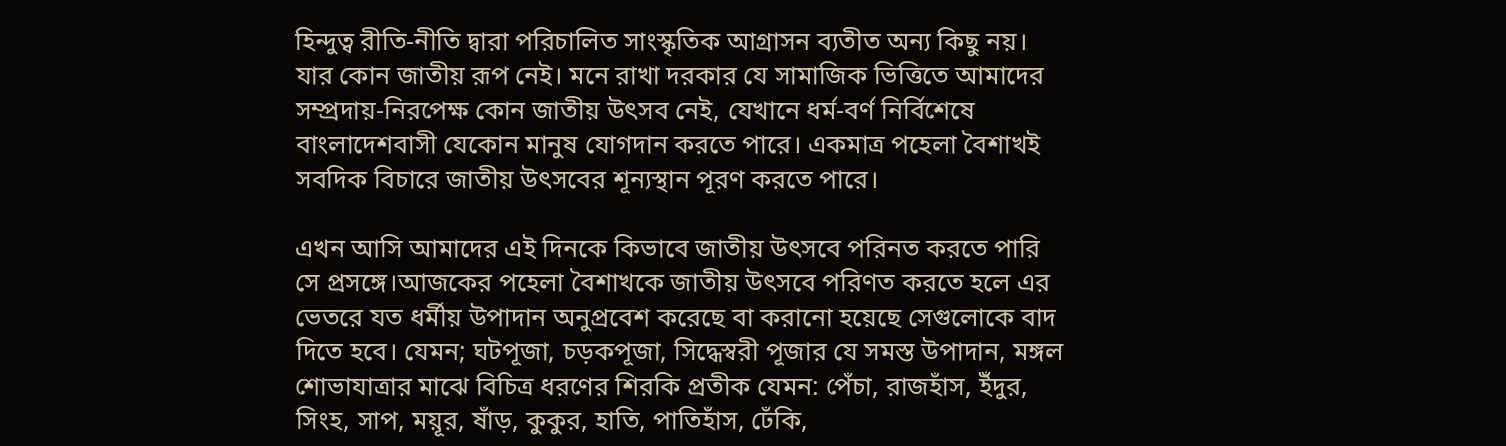হিন্দুত্ব রীতি-নীতি দ্বারা পরিচালিত সাংস্কৃতিক আগ্রাসন ব্যতীত অন্য কিছু নয়। যার কোন জাতীয় রূপ নেই। মনে রাখা দরকার যে সামাজিক ভিত্তিতে আমাদের সম্প্রদায়-নিরপেক্ষ কোন জাতীয় উৎসব নেই, যেখানে ধর্ম-বর্ণ নির্বিশেষে বাংলাদেশবাসী যেকোন মানুষ যোগদান করতে পারে। একমাত্র পহেলা বৈশাখই সবদিক বিচারে জাতীয় উৎসবের শূন্যস্থান পূরণ করতে পারে।

এখন আসি আমাদের এই দিনকে কিভাবে জাতীয় উৎসবে পরিনত করতে পারি সে প্রসঙ্গে।আজকের পহেলা বৈশাখকে জাতীয় উৎসবে পরিণত করতে হলে এর ভেতরে যত ধর্মীয় উপাদান অনুপ্রবেশ করেছে বা করানো হয়েছে সেগুলোকে বাদ দিতে হবে। যেমন; ঘটপূজা, চড়কপূজা, সিদ্ধেস্বরী পূজার যে সমস্ত উপাদান, মঙ্গল শোভাযাত্রার মাঝে বিচিত্র ধরণের শিরকি প্রতীক যেমন: পেঁচা, রাজহাঁস, ইঁদুর, সিংহ, সাপ, ময়ূর, ষাঁড়, কুকুর, হাতি, পাতিহাঁস, ঢেঁকি,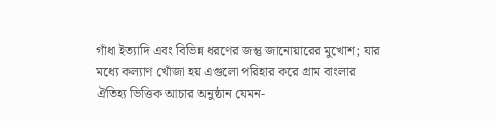গাঁধা ইত্যাদি এবং বিভিন্ন ধরণের জন্তু জানোয়ারের মুখোশ; যার মধ্যে কল্যাণ খোঁজা হয় এগুলো পরিহার করে গ্রাম বাংলার ঐতিহ্য ভিত্তিক আচার অনুষ্ঠান যেমন-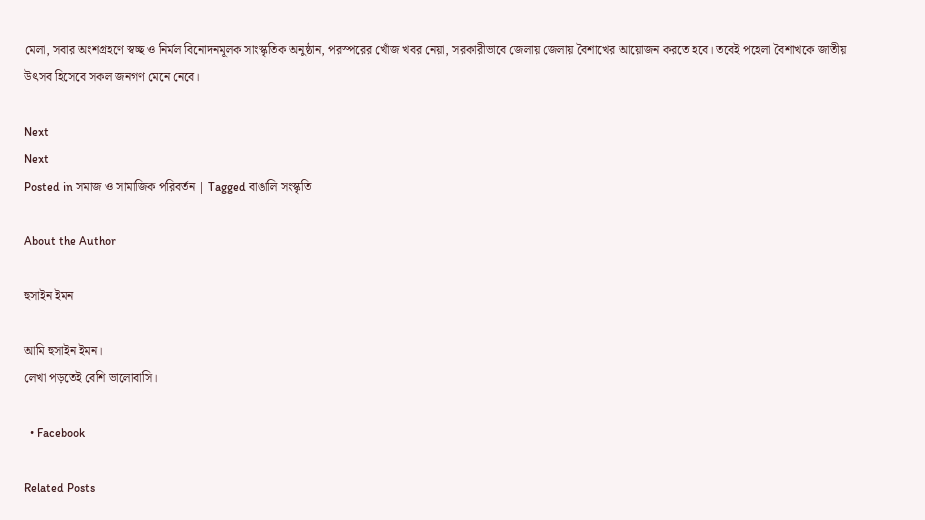মেলা, সবার অংশগ্রহণে স্বচ্ছ ও নির্মল বিনোদনমূলক সাংস্কৃতিক অনুষ্ঠান, পরস্পরের খোঁজ খবর নেয়া, সরকারীভাবে জেলায় জেলায় বৈশাখের আয়োজন করতে হবে। তবেই পহেলা বৈশাখকে জাতীয় উৎসব হিসেবে সকল জনগণ মেনে নেবে।

Next
Next
Posted in সমাজ ও সামাজিক পরিবর্তন | Tagged বাঙালি সংস্কৃতি

About the Author

হুসাইন ইমন

আমি হুসাইন ইমন।
লেখা পড়তেই বেশি ভালোবাসি।

  • Facebook

Related Posts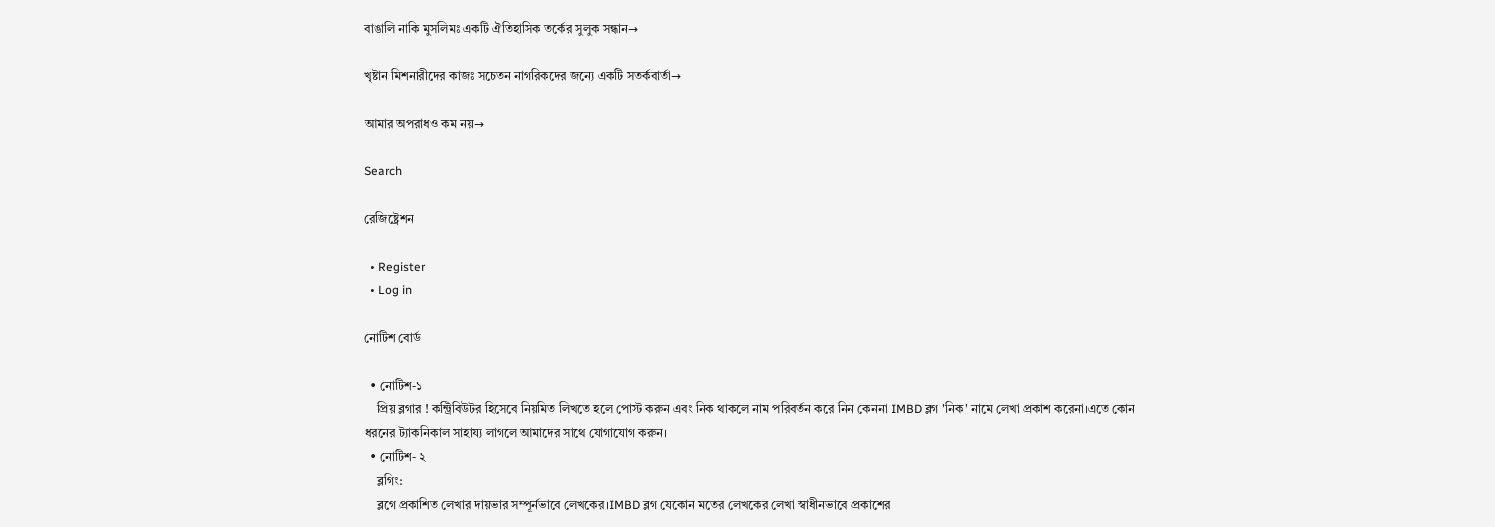বাঙালি নাকি মুসলিমঃ একটি ঐতিহাসিক তর্কের সুলুক সন্ধান→

খৃষ্টান মিশনারীদের কাজঃ সচেতন নাগরিকদের জন্যে একটি সতর্কবার্তা→

আমার অপরাধও কম নয়→

Search

রেজিষ্ট্রেশন

  • Register
  • Log in

নোটিশ বোর্ড

  • নোটিশ-১
    প্রিয় ব্লগার ! কন্ট্রিবিউটর হিসেবে নিয়মিত লিখতে হলে পোস্ট করুন এবং নিক থাকলে নাম পরিবর্তন করে নিন কেননা IMBD ব্লগ 'নিক' নামে লেখা প্রকাশ করেনা।এতে কোন ধরনের ট্যাকনিকাল সাহায্য লাগলে আমাদের সাথে যোগাযোগ করুন।
  • নোটিশ- ২
    ব্লগিং:
    ব্লগে প্রকাশিত লেখার দায়ভার সম্পূর্নভাবে লেখকের।IMBD ব্লগ যেকোন মতের লেখকের লেখা স্বাধীনভাবে প্রকাশের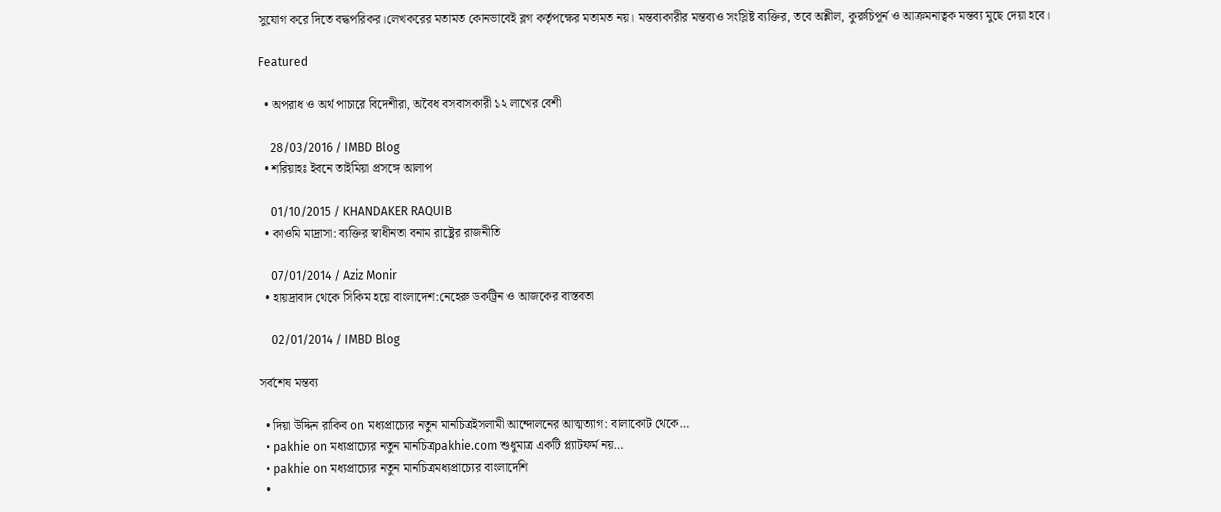সুযোগ করে দিতে বদ্ধপরিকর।লেখকরের মতামত কোনভাবেই ব্লগ কর্তৃপক্ষের মতামত নয়। মন্তব্যকারীর মন্তব্যও সংস্লিষ্ট ব্যক্তির, তবে অশ্লীল, কুরুচিপূর্ন ও আক্রমনাত্বক মন্তব্য মুছে দেয়া হবে।

Featured

  • অপরাধ ও অর্থ পাচারে বিদেশীরা, অবৈধ বসবাসকারী ১২ লাখের বেশী

    28/03/2016 / IMBD Blog
  • শরিয়াহঃ ইবনে তাইমিয়া প্রসঙ্গে আলাপ

    01/10/2015 / KHANDAKER RAQUIB
  • কাওমি মাদ্রাসা: ব্যক্তির স্বাধীনতা বনাম রাষ্ট্রের রাজনীতি

    07/01/2014 / Aziz Monir
  • হায়দ্রাবাদ থেকে সিকিম হয়ে বাংলাদেশ:নেহেরু ডকট্রিন ও আজকের বাস্তবতা

    02/01/2014 / IMBD Blog

সর্বশেষ মন্তব্য

  • দিয়া উদ্দিন রাকিব on মধ্যপ্রাচ্যের নতুন মানচিত্রইসলামী আন্দোলনের আত্মত্যাগ: বালাকোট থেকে…
  • pakhie on মধ্যপ্রাচ্যের নতুন মানচিত্রpakhie.com শুধুমাত্র একটি প্ল্যাটফর্ম নয়…
  • pakhie on মধ্যপ্রাচ্যের নতুন মানচিত্রমধ্যপ্রাচ্যের বাংলাদেশি
  •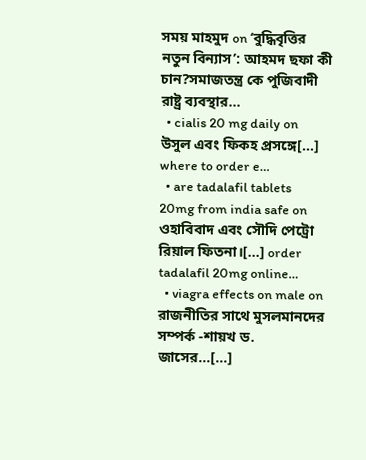সময় মাহমুদ on ‘বুদ্ধিবৃত্তির নতুন বিন্যাস’: আহমদ ছফা কী চান?সমাজতন্ত্র কে পুজিবাদী রাষ্ট্র ব্যবস্থার…
  • cialis 20 mg daily on উসুল এবং ফিকহ প্রসঙ্গে[…] where to order e…
  • are tadalafil tablets 20mg from india safe on ওহাবিবাদ এবং সৌদি পেট্রো রিয়াল ফিতনা।[…] order tadalafil 20mg online…
  • viagra effects on male on রাজনীতির সাথে মুসলমানদের সম্পর্ক -শায়খ ড. জাসের…[…]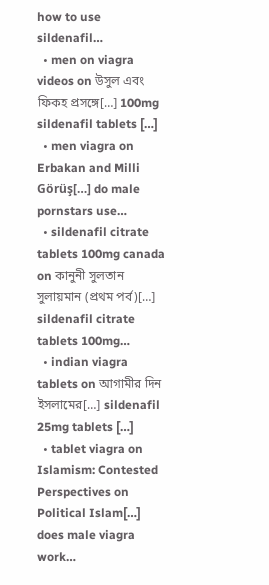how to use sildenafil…
  • men on viagra videos on উসুল এবং ফিকহ প্রসঙ্গে[…] 100mg sildenafil tablets […]
  • men viagra on Erbakan and Milli Görüş[…] do male pornstars use…
  • sildenafil citrate tablets 100mg canada on কানুনী সুলতান সুলায়মান (প্রথম পর্ব)[…] sildenafil citrate tablets 100mg…
  • indian viagra tablets on আগামীর দিন ইসলামের[…] sildenafil 25mg tablets […]
  • tablet viagra on Islamism: Contested Perspectives on Political Islam[…] does male viagra work…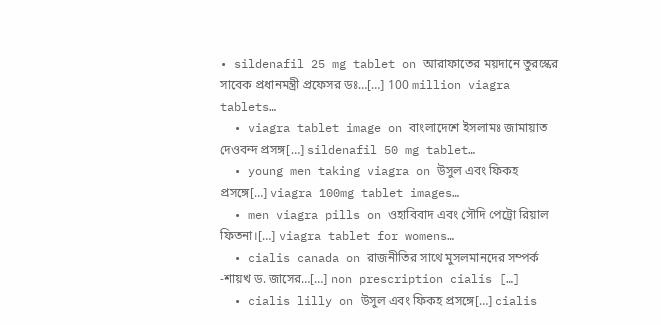• sildenafil 25 mg tablet on আরাফাতের ময়দানে তুরস্কের সাবেক প্রধানমন্ত্রী প্রফেসর ডঃ…[…] 100 million viagra tablets…
  • viagra tablet image on বাংলাদেশে ইসলামঃ জামায়াত দেওবন্দ প্রসঙ্গ[…] sildenafil 50 mg tablet…
  • young men taking viagra on উসুল এবং ফিকহ প্রসঙ্গে[…] viagra 100mg tablet images…
  • men viagra pills on ওহাবিবাদ এবং সৌদি পেট্রো রিয়াল ফিতনা।[…] viagra tablet for womens…
  • cialis canada on রাজনীতির সাথে মুসলমানদের সম্পর্ক -শায়খ ড. জাসের…[…] non prescription cialis […]
  • cialis lilly on উসুল এবং ফিকহ প্রসঙ্গে[…] cialis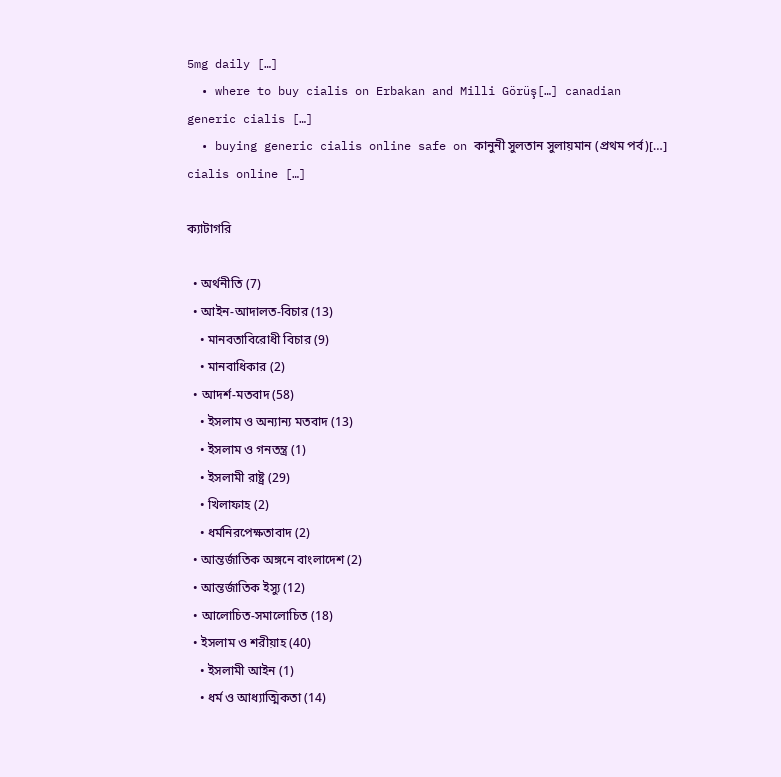5mg daily […]
  • where to buy cialis on Erbakan and Milli Görüş[…] canadian generic cialis […]
  • buying generic cialis online safe on কানুনী সুলতান সুলায়মান (প্রথম পর্ব)[…] cialis online […]

ক্যাটাগরি

  • অর্থনীতি (7)
  • আইন-আদালত-বিচার (13)
    • মানবতাবিরোধী বিচার (9)
    • মানবাধিকার (2)
  • আদর্শ-মতবাদ (58)
    • ইসলাম ও অন্যান্য মতবাদ (13)
    • ইসলাম ও গনতন্ত্র (1)
    • ইসলামী রাষ্ট্র (29)
    • খিলাফাহ (2)
    • ধর্মনিরপেক্ষতাবাদ (2)
  • আন্তর্জাতিক অঙ্গনে বাংলাদেশ (2)
  • আন্তর্জাতিক ইস্যু (12)
  • আলোচিত-সমালোচিত (18)
  • ইসলাম ও শরীয়াহ (40)
    • ইসলামী আইন (1)
    • ধর্ম ও আধ্যাত্মিকতা (14)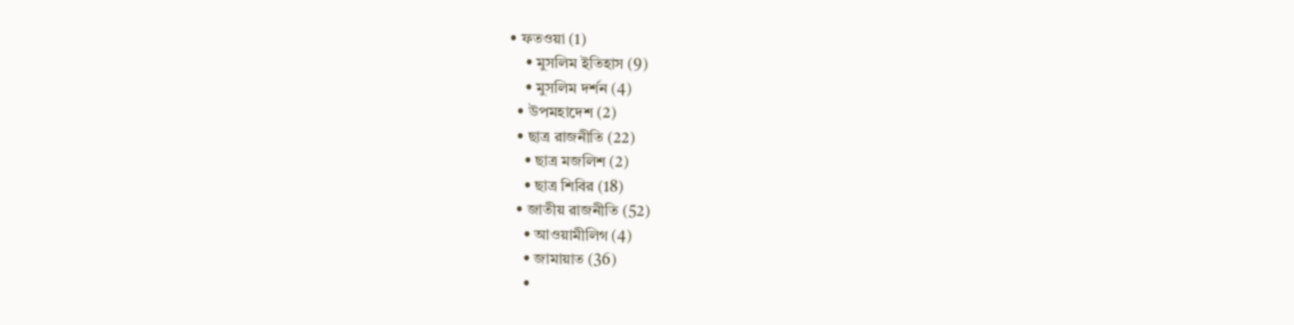• ফতওয়া (1)
    • মুসলিম ইতিহাস (9)
    • মুসলিম দর্শন (4)
  • উপমহাদেশ (2)
  • ছাত্র রাজনীতি (22)
    • ছাত্র মজলিশ (2)
    • ছাত্র শিবির (18)
  • জাতীয় রাজনীতি (52)
    • আওয়ামীলিগ (4)
    • জামায়াত (36)
    •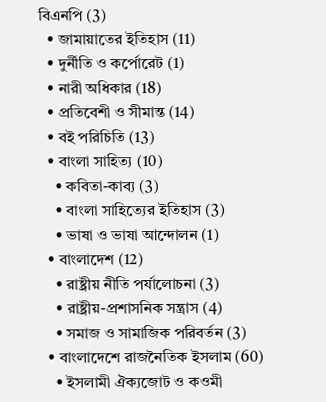বিএনপি (3)
  • জামায়াতের ইতিহাস (11)
  • দুর্নীতি ও কর্পোরেট (1)
  • নারী অধিকার (18)
  • প্রতিবেশী ও সীমান্ত (14)
  • বই পরিচিতি (13)
  • বাংলা সাহিত্য (10)
    • কবিতা-কাব্য (3)
    • বাংলা সাহিত্যের ইতিহাস (3)
    • ভাষা ও ভাষা আন্দোলন (1)
  • বাংলাদেশ (12)
    • রাষ্ট্রীয় নীতি পর্যালোচনা (3)
    • রাষ্ট্রীয়-প্রশাসনিক সন্ত্রাস (4)
    • সমাজ ও সামাজিক পরিবর্তন (3)
  • বাংলাদেশে রাজনৈতিক ইসলাম (60)
    • ইসলামী ঐক্যজোট ও কওমী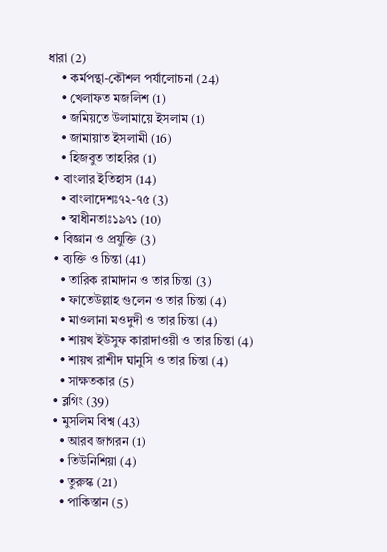ধারা (2)
    • কর্মপন্থা-কৌশল পর্যালোচনা (24)
    • খেলাফত মজলিশ (1)
    • জমিয়তে উলামায়ে ইসলাম (1)
    • জামায়াত ইসলামী (16)
    • হিজবুত তাহরির (1)
  • বাংলার ইতিহাস (14)
    • বাংলাদেশঃ৭২-৭৫ (3)
    • স্বাধীনতাঃ১৯৭১ (10)
  • বিজ্ঞান ও প্রযুক্তি (3)
  • ব্যক্তি ও চিন্তা (41)
    • তারিক রামাদান ও তার চিন্তা (3)
    • ফাতেউল্লাহ গুলেন ও তার চিন্তা (4)
    • মাওলানা মওদুদী ও তার চিন্তা (4)
    • শায়খ ইউসুফ কারাদাওয়ী ও তার চিন্তা (4)
    • শায়খ রাশীদ ঘানুসি ও তার চিন্তা (4)
    • সাক্ষতকার (5)
  • ব্লগিং (39)
  • মুসলিম বিশ্ব (43)
    • আরব জাগরন (1)
    • তিউনিশিয়া (4)
    • তুরুস্ক (21)
    • পাকিস্তান (5)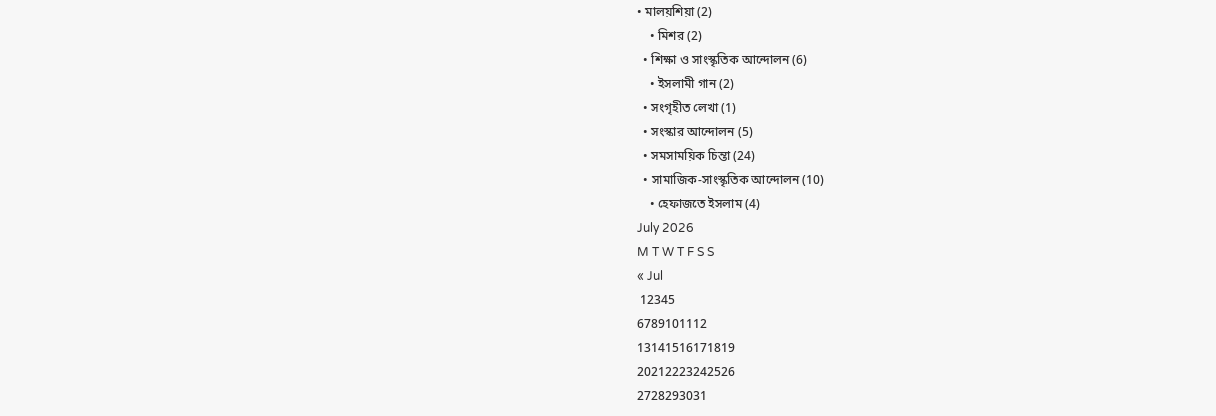• মালয়শিয়া (2)
    • মিশর (2)
  • শিক্ষা ও সাংস্কৃতিক আন্দোলন (6)
    • ইসলামী গান (2)
  • সংগৃহীত লেখা (1)
  • সংস্কার আন্দোলন (5)
  • সমসাময়িক চিন্তা (24)
  • সামাজিক-সাংস্কৃতিক আন্দোলন (10)
    • হেফাজতে ইসলাম (4)
July 2026
M T W T F S S
« Jul
 12345
6789101112
13141516171819
20212223242526
2728293031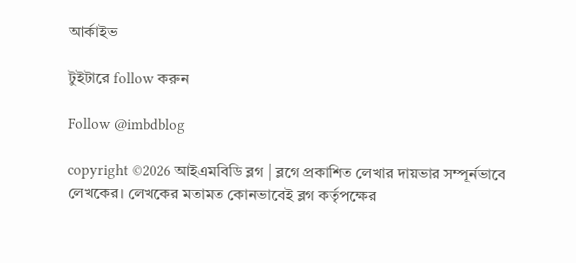আর্কাইভ

টুইটারে follow করুন

Follow @imbdblog

copyright ©2026 আইএমবিডি ব্লগ | ব্লগে প্রকাশিত লেখার দায়ভার সম্পূর্নভাবে লেখকের। লেখকের মতামত কোনভাবেই ব্লগ কর্তৃপক্ষের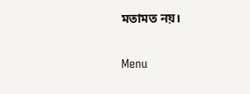মতামত নয়।

Menu